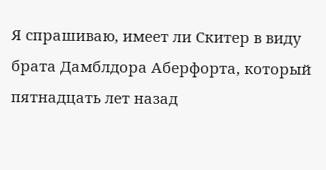Я спрашиваю, имеет ли Скитер в виду брата Дамблдора Аберфорта, который пятнадцать лет назад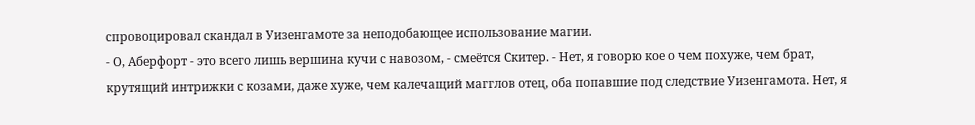спровоцировал скандал в Уизенгамоте за неподобающее использование магии.
- О, Аберфорт - это всего лишь вершина кучи с навозом, - смеётся Скитер. - Нет, я говорю кое о чем похуже, чем брат, крутящий интрижки с козами, даже хуже, чем калечащий магглов отец, оба попавшие под следствие Уизенгамота. Нет, я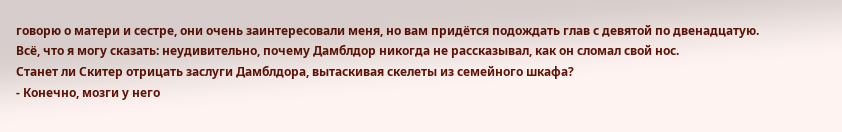говорю о матери и сестре, они очень заинтересовали меня, но вам придётся подождать глав с девятой по двенадцатую. Всё, что я могу сказать: неудивительно, почему Дамблдор никогда не рассказывал, как он сломал свой нос.
Станет ли Скитер отрицать заслуги Дамблдора, вытаскивая скелеты из семейного шкафа?
- Конечно, мозги у него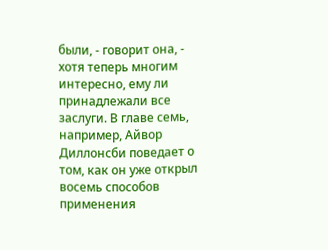были, - говорит она, - хотя теперь многим интересно, ему ли принадлежали все заслуги. В главе семь, например, Айвор Диллонсби поведает о том, как он уже открыл восемь способов применения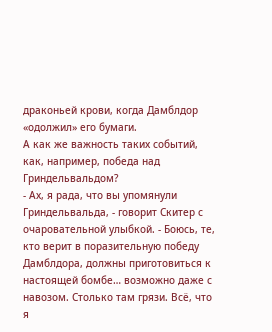драконьей крови, когда Дамблдор «одолжил» его бумаги.
А как же важность таких событий, как, например, победа над Гриндельвальдом?
- Ах, я рада, что вы упомянули Гриндельвальда, - говорит Скитер с очаровательной улыбкой. - Боюсь, те, кто верит в поразительную победу Дамблдора, должны приготовиться к настоящей бомбе… возможно даже с навозом. Столько там грязи. Всё, что я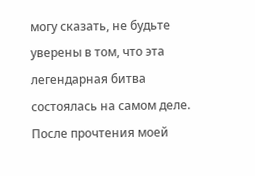могу сказать, не будьте уверены в том, что эта легендарная битва состоялась на самом деле. После прочтения моей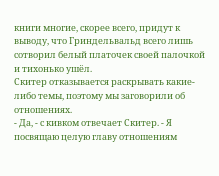книги многие, скорее всего, придут к выводу, что Гриндельвальд всего лишь сотворил белый платочек своей палочкой и тихонько ушёл.
Скитер отказывается раскрывать какие-либо темы, поэтому мы заговорили об отношениях.
- Да, - с кивком отвечает Скитер. - Я посвящаю целую главу отношениям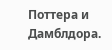Поттера и Дамблдора.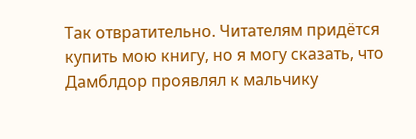Так отвратительно. Читателям придётся купить мою книгу, но я могу сказать, что Дамблдор проявлял к мальчику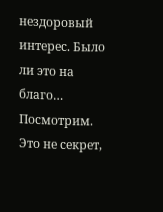нездоровый интерес. Было ли это на благо… Посмотрим. Это не секрет,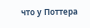что у Поттера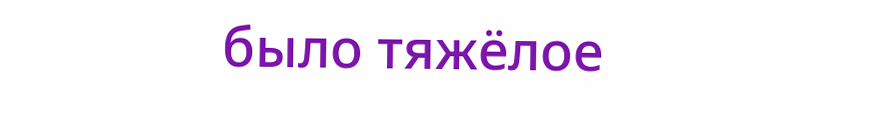было тяжёлое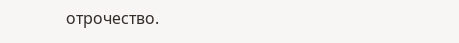отрочество.